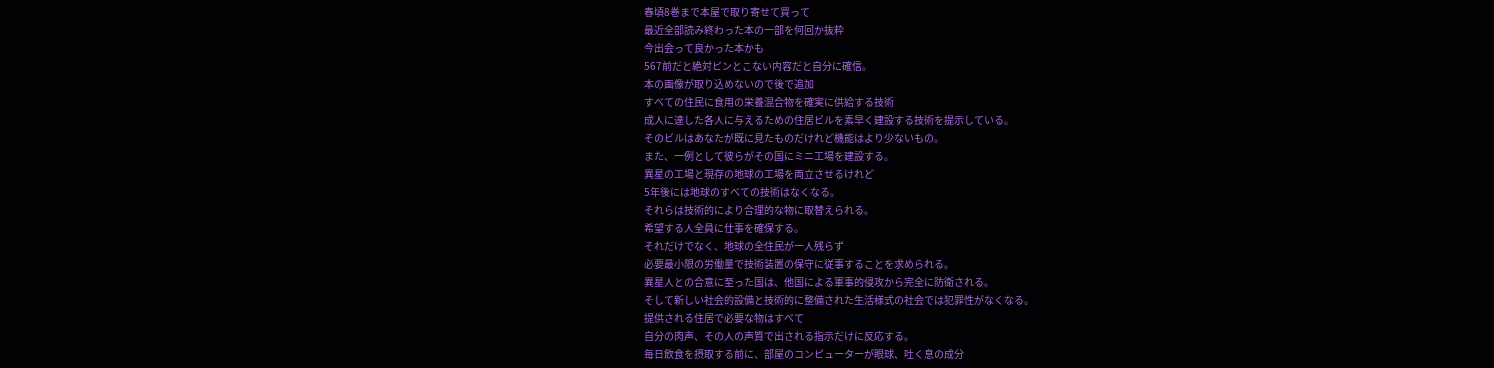春頃8巻まで本屋で取り寄せて買って
最近全部読み終わった本の一部を何回か抜粋
今出会って良かった本かも
567前だと絶対ピンとこない内容だと自分に確信。
本の画像が取り込めないので後で追加
すべての住民に食用の栄養混合物を確実に供給する技術
成人に達した各人に与えるための住居ビルを素早く建設する技術を提示している。
そのビルはあなたが既に見たものだけれど機能はより少ないもの。
また、一例として彼らがその国にミニ工場を建設する。
異星の工場と現存の地球の工場を両立させるけれど
5年後には地球のすべての技術はなくなる。
それらは技術的により合理的な物に取替えられる。
希望する人全員に仕事を確保する。
それだけでなく、地球の全住民が一人残らず
必要最小限の労働量で技術装置の保守に従事することを求められる。
異星人との合意に至った国は、他国による軍事的侵攻から完全に防衛される。
そして新しい社会的設備と技術的に整備された生活様式の社会では犯罪性がなくなる。
提供される住居で必要な物はすべて
自分の肉声、その人の声質で出される指示だけに反応する。
毎日飲食を摂取する前に、部屋のコンピューターが眼球、吐く息の成分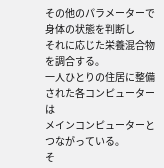その他のパラメーターで身体の状態を判断し
それに応じた栄養混合物を調合する。
一人ひとりの住居に整備された各コンピューターは
メインコンピューターとつながっている。
そ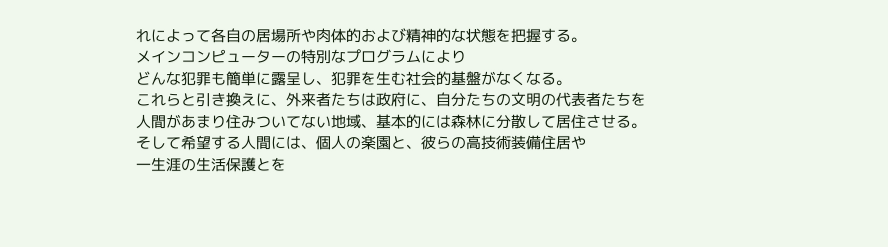れによって各自の居場所や肉体的および精神的な状態を把握する。
メインコンピューターの特別なプログラムにより
どんな犯罪も簡単に露呈し、犯罪を生む社会的基盤がなくなる。
これらと引き換えに、外来者たちは政府に、自分たちの文明の代表者たちを
人間があまり住みついてない地域、基本的には森林に分散して居住させる。
そして希望する人間には、個人の楽園と、彼らの高技術装備住居や
一生涯の生活保護とを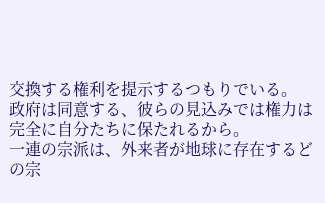交換する権利を提示するつもりでいる。
政府は同意する、彼らの見込みでは権力は完全に自分たちに保たれるから。
一連の宗派は、外来者が地球に存在するどの宗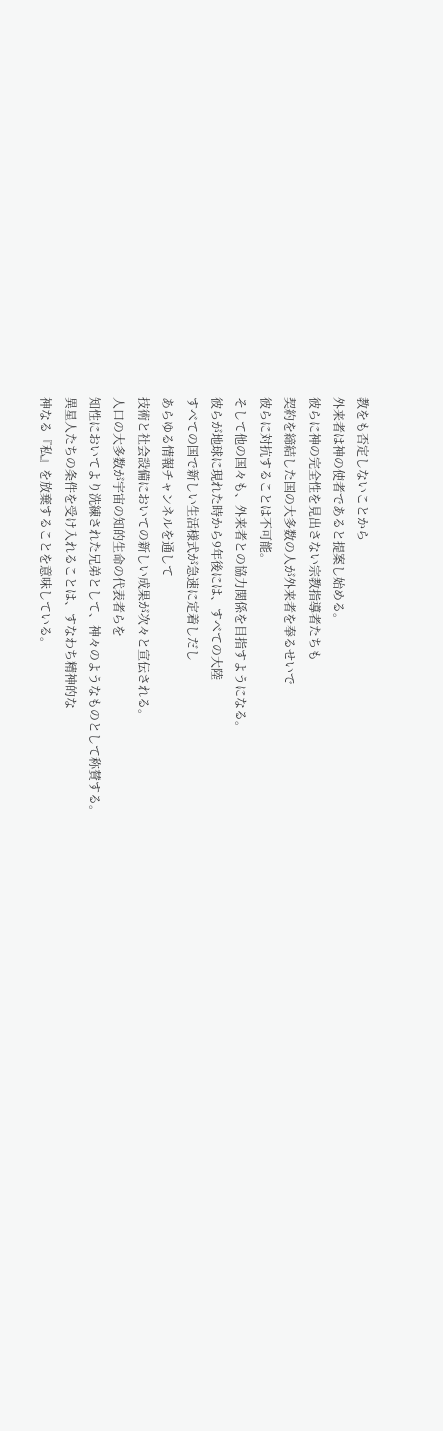教をも否定しないことから
外来者は神の使者であると提案し始める。
彼らに神の完全性を見出さない宗教指導者たちも
契約を締結した国の大多数の人が外来者を奉るせいで
彼らに対抗することは不可能。
そして他の国々も、外来者との協力関係を目指すようになる。
彼らが地球に現れた時から9年後には、すべての大陸
すべての国で新しい生活様式が急速に定着しだし
あらゆる情報チャンネルを通して
技術と社会設備においての新しい成果が次々と宣伝される。
人口の大多数が宇宙の知的生命の代表者らを
知性においてより洗練された兄弟として、神々のようなものとして称賛する。
異星人たちの条件を受け入れることは、すなわち精神的な
神なる『私』を放棄することを意味している。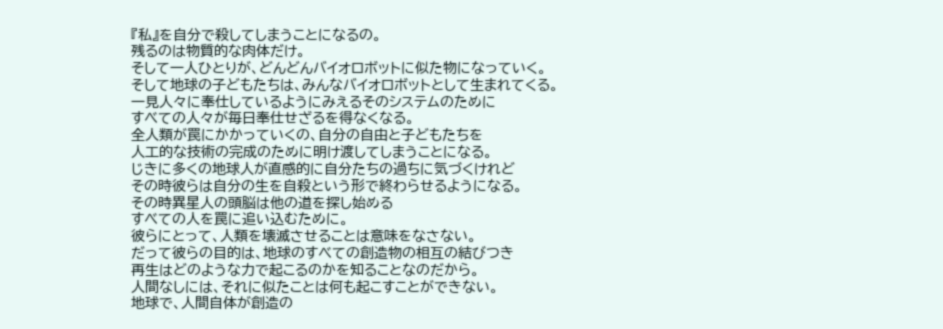『私』を自分で殺してしまうことになるの。
残るのは物質的な肉体だけ。
そして一人ひとりが、どんどんバイオロボットに似た物になっていく。
そして地球の子どもたちは、みんなバイオロボットとして生まれてくる。
一見人々に奉仕しているようにみえるそのシステムのために
すべての人々が毎日奉仕せざるを得なくなる。
全人類が罠にかかっていくの、自分の自由と子どもたちを
人工的な技術の完成のために明け渡してしまうことになる。
じきに多くの地球人が直感的に自分たちの過ちに気づくけれど
その時彼らは自分の生を自殺という形で終わらせるようになる。
その時異星人の頭脳は他の道を探し始める
すべての人を罠に追い込むために。
彼らにとって、人類を壊滅させることは意味をなさない。
だって彼らの目的は、地球のすべての創造物の相互の結びつき
再生はどのような力で起こるのかを知ることなのだから。
人間なしには、それに似たことは何も起こすことができない。
地球で、人間自体が創造の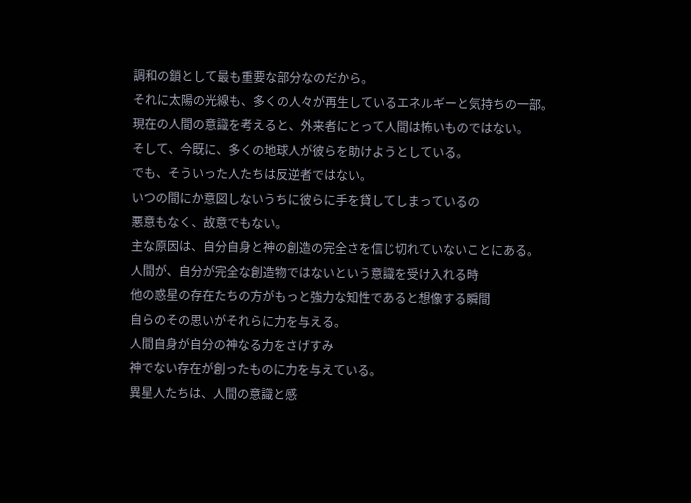調和の鎖として最も重要な部分なのだから。
それに太陽の光線も、多くの人々が再生しているエネルギーと気持ちの一部。
現在の人間の意識を考えると、外来者にとって人間は怖いものではない。
そして、今既に、多くの地球人が彼らを助けようとしている。
でも、そういった人たちは反逆者ではない。
いつの間にか意図しないうちに彼らに手を貸してしまっているの
悪意もなく、故意でもない。
主な原因は、自分自身と神の創造の完全さを信じ切れていないことにある。
人間が、自分が完全な創造物ではないという意識を受け入れる時
他の惑星の存在たちの方がもっと強力な知性であると想像する瞬間
自らのその思いがそれらに力を与える。
人間自身が自分の神なる力をさげすみ
神でない存在が創ったものに力を与えている。
異星人たちは、人間の意識と感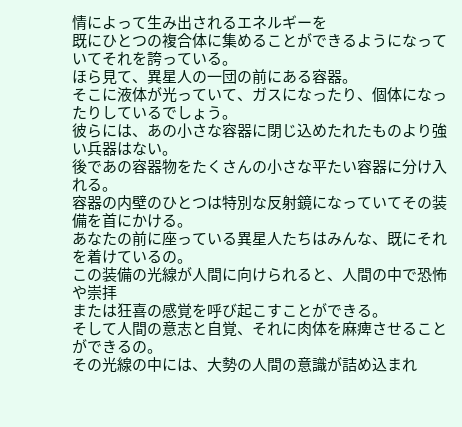情によって生み出されるエネルギーを
既にひとつの複合体に集めることができるようになっていてそれを誇っている。
ほら見て、異星人の一団の前にある容器。
そこに液体が光っていて、ガスになったり、個体になったりしているでしょう。
彼らには、あの小さな容器に閉じ込めたれたものより強い兵器はない。
後であの容器物をたくさんの小さな平たい容器に分け入れる。
容器の内壁のひとつは特別な反射鏡になっていてその装備を首にかける。
あなたの前に座っている異星人たちはみんな、既にそれを着けているの。
この装備の光線が人間に向けられると、人間の中で恐怖や崇拝
または狂喜の感覚を呼び起こすことができる。
そして人間の意志と自覚、それに肉体を麻痺させることができるの。
その光線の中には、大勢の人間の意識が詰め込まれ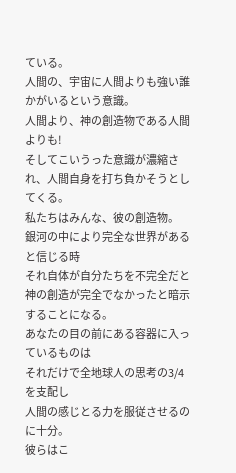ている。
人間の、宇宙に人間よりも強い誰かがいるという意識。
人間より、神の創造物である人間よりも!
そしてこいうった意識が濃縮され、人間自身を打ち負かそうとしてくる。
私たちはみんな、彼の創造物。
銀河の中により完全な世界があると信じる時
それ自体が自分たちを不完全だと
神の創造が完全でなかったと暗示することになる。
あなたの目の前にある容器に入っているものは
それだけで全地球人の思考の3/4を支配し
人間の感じとる力を服従させるのに十分。
彼らはこ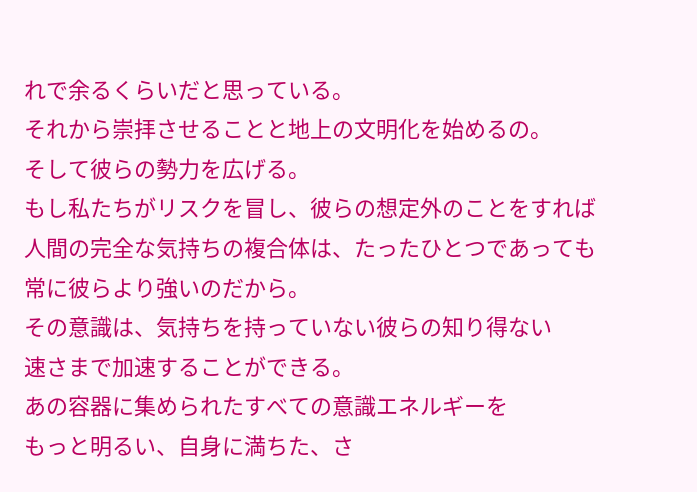れで余るくらいだと思っている。
それから崇拝させることと地上の文明化を始めるの。
そして彼らの勢力を広げる。
もし私たちがリスクを冒し、彼らの想定外のことをすれば
人間の完全な気持ちの複合体は、たったひとつであっても
常に彼らより強いのだから。
その意識は、気持ちを持っていない彼らの知り得ない
速さまで加速することができる。
あの容器に集められたすべての意識エネルギーを
もっと明るい、自身に満ちた、さ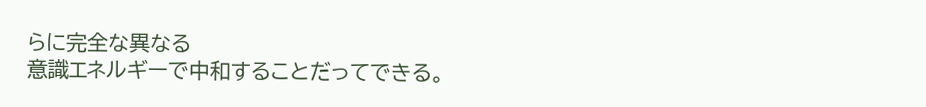らに完全な異なる
意識エネルギーで中和することだってできる。